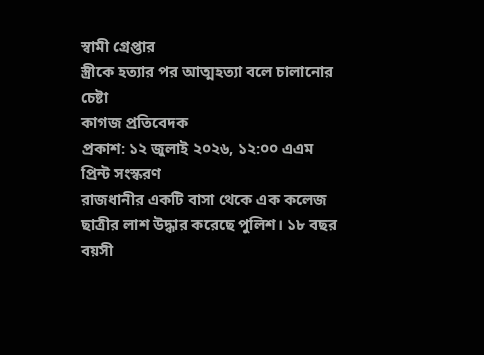স্বামী গ্রেপ্তার
স্ত্রীকে হত্যার পর আত্মহত্যা বলে চালানোর চেষ্টা
কাগজ প্রতিবেদক
প্রকাশ: ১২ জুলাই ২০২৬, ১২:০০ এএম
প্রিন্ট সংস্করণ
রাজধানীর একটি বাসা থেকে এক কলেজ ছাত্রীর লাশ উদ্ধার করেছে পুলিশ। ১৮ বছর বয়সী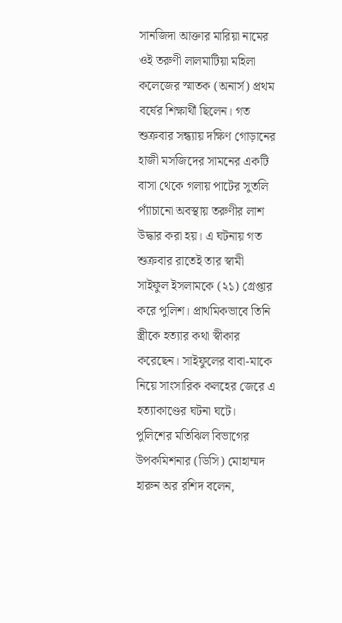সানজিদা আক্তার মারিয়া নামের ওই তরুণী লালমাটিয়া মহিলা কলেজের স্মাতক (অনার্স) প্রথম বর্ষের শিক্ষার্থী ছিলেন। গত শুক্রবার সন্ধ্যায় দক্ষিণ গোড়ানের হাজী মসজিদের সামনের একটি বাসা থেকে গলায় পাটের সুতলি প্যাঁচানো অবস্থায় তরুণীর লাশ উদ্ধার করা হয়। এ ঘটনায় গত শুক্রবার রাতেই তার স্বামী সাইফুল ইসলামকে (২১) গ্রেপ্তার করে পুলিশ। প্রাথমিকভাবে তিনি স্ত্রীকে হত্যার কথা স্বীকার করেছেন। সাইফুলের বাবা-মাকে নিয়ে সাংসারিক কলহের জেরে এ হত্যাকাণ্ডের ঘটনা ঘটে।
পুলিশের মতিঝিল বিভাগের উপকমিশনার (ডিসি) মোহাম্মদ হারুন অর রশিদ বলেন,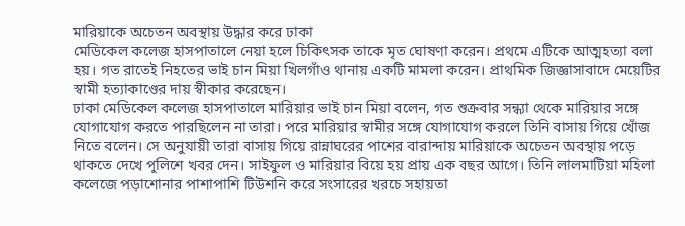মারিয়াকে অচেতন অবস্থায় উদ্ধার করে ঢাকা
মেডিকেল কলেজ হাসপাতালে নেয়া হলে চিকিৎসক তাকে মৃত ঘোষণা করেন। প্রথমে এটিকে আত্মহত্যা বলা হয়। গত রাতেই নিহতের ভাই চান মিয়া খিলগাঁও থানায় একটি মামলা করেন। প্রাথমিক জিজ্ঞাসাবাদে মেয়েটির স্বামী হত্যাকাণ্ডের দায় স্বীকার করেছেন।
ঢাকা মেডিকেল কলেজ হাসপাতালে মারিয়ার ভাই চান মিয়া বলেন, গত শুক্রবার সন্ধ্যা থেকে মারিয়ার সঙ্গে যোগাযোগ করতে পারছিলেন না তারা। পরে মারিয়ার স্বামীর সঙ্গে যোগাযোগ করলে তিনি বাসায় গিয়ে খোঁজ নিতে বলেন। সে অনুযায়ী তারা বাসায় গিয়ে রান্নাঘরের পাশের বারান্দায় মারিয়াকে অচেতন অবস্থায় পড়ে থাকতে দেখে পুলিশে খবর দেন। সাইফুল ও মারিয়ার বিয়ে হয় প্রায় এক বছর আগে। তিনি লালমাটিয়া মহিলা কলেজে পড়াশোনার পাশাপাশি টিউশনি করে সংসারের খরচে সহায়তা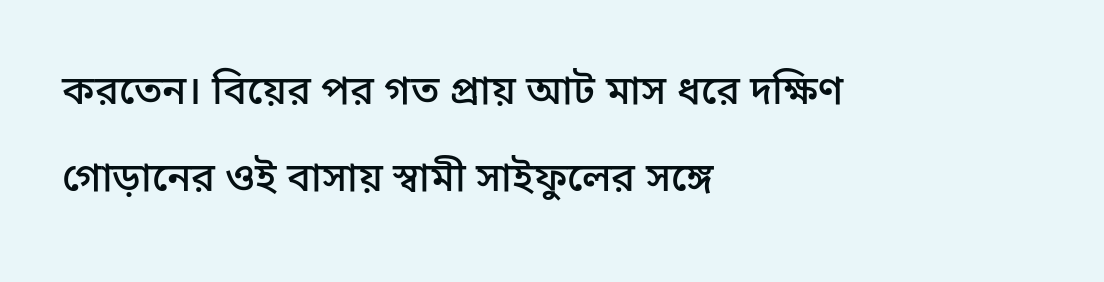করতেন। বিয়ের পর গত প্রায় আট মাস ধরে দক্ষিণ গোড়ানের ওই বাসায় স্বামী সাইফুলের সঙ্গে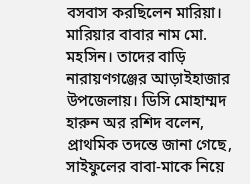বসবাস করছিলেন মারিয়া। মারিয়ার বাবার নাম মো. মহসিন। তাদের বাড়ি নারায়ণগঞ্জের আড়াইহাজার উপজেলায়। ডিসি মোহাম্মদ হারুন অর রশিদ বলেন, প্রাথমিক তদন্তে জানা গেছে, সাইফুলের বাবা-মাকে নিয়ে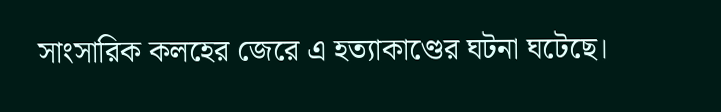সাংসারিক কলহের জেরে এ হত্যাকাণ্ডের ঘটনা ঘটেছে।